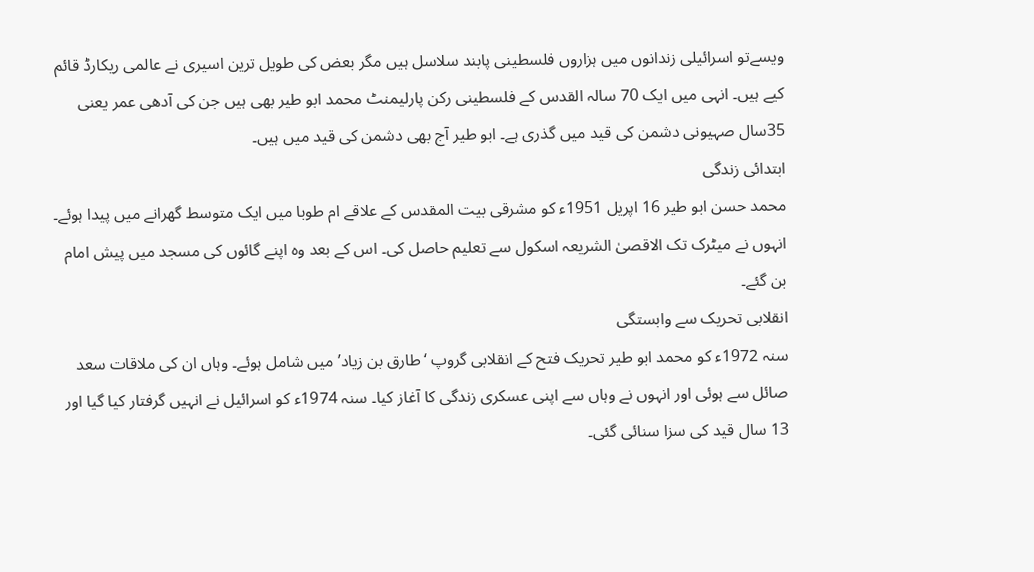ویسےتو اسرائیلی زندانوں میں ہزاروں فلسطینی پابند سلاسل ہیں مگر بعض کی طویل ترین اسیری نے عالمی ریکارڈ قائم کیے ہیں۔ انہی میں ایک 70 سالہ القدس کے فلسطینی رکن پارلیمنٹ محمد ابو طیر بھی ہیں جن کی آدھی عمر یعنی 35سال صہیونی دشمن کی قید میں گذری ہے۔ ابو طیر آج بھی دشمن کی قید میں ہیں۔
ابتدائی زندگی
محمد حسن ابو طیر 16 اپریل 1951ء کو مشرقی بیت المقدس کے علاقے ام طوبا میں ایک متوسط گھرانے میں پیدا ہوئے۔ انہوں نے میٹرک تک الاقصیٰ الشریعہ اسکول سے تعلیم حاصل کی۔ اس کے بعد وہ اپنے گائوں کی مسجد میں پیش امام بن گئے۔
انقلابی تحریک سے وابستگی
سنہ 1972ء کو محمد ابو طیر تحریک فتح کے انقلابی گروپ ‘طارق بن زیاد’ میں شامل ہوئے۔ وہاں ان کی ملاقات سعد صائل سے ہوئی اور انہوں نے وہاں سے اپنی عسکری زندگی کا آغاز کیا۔ سنہ 1974ء کو اسرائیل نے انہیں گرفتار کیا گیا اور 13 سال قید کی سزا سنائی گئی۔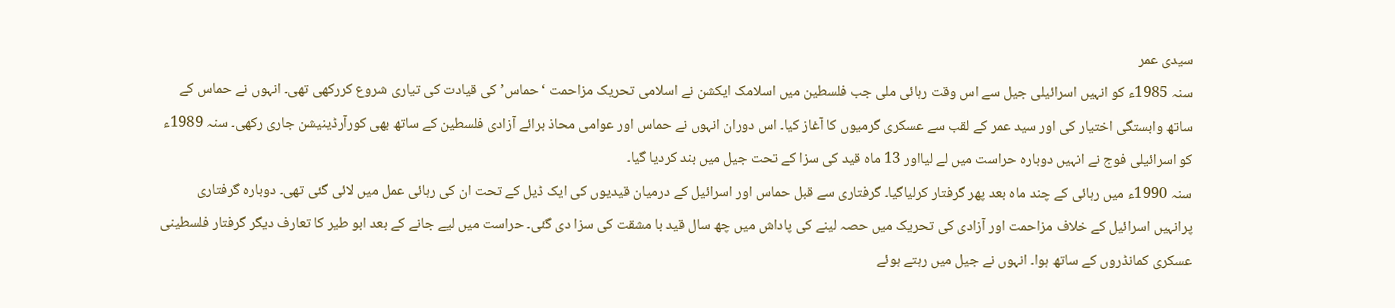سیدی عمر
سنہ 1985ء کو انہیں اسرائیلی جیل سے اس وقت رہائی ملی جب فلسطین میں اسلامک ایکشن نے اسلامی تحریک مزاحمت ‘حماس’ کی قیادت کی تیاری شروع کررکھی تھی۔ انہوں نے حماس کے ساتھ وابستگی اختیار کی اور سید عمر کے لقب سے عسکری گرمیوں کا آغاز کیا۔ اس دوران انہوں نے حماس اور عوامی محاذ برائے آزادی فلسطین کے ساتھ بھی کورآرڈینیشن جاری رکھی۔ سنہ 1989ء کو اسرائیلی فوج نے انہیں دوبارہ حراست میں لے لیااور 13 ماہ قید کی سزا کے تحت جیل میں بند کردیا گیا۔
سنہ 1990ء میں رہائی کے چند ماہ بعد پھر گرفتار کرلیاگیا۔ گرفتاری سے قبل حماس اور اسرائیل کے درمیان قیدیوں کی ایک ڈیل کے تحت ان کی رہائی عمل میں لائی گئی تھی۔ دوبارہ گرفتاری پرانہیں اسرائیل کے خلاف مزاحمت اور آزادی کی تحریک میں حصہ لینے کی پاداش میں چھ سال قید با مشقت کی سزا دی گئی۔ حراست میں لیے جانے کے بعد ابو طیر کا تعارف دیگر گرفتار فلسطینی عسکری کمانڈروں کے ساتھ ہوا۔ انہوں نے جیل میں رہتے ہوئے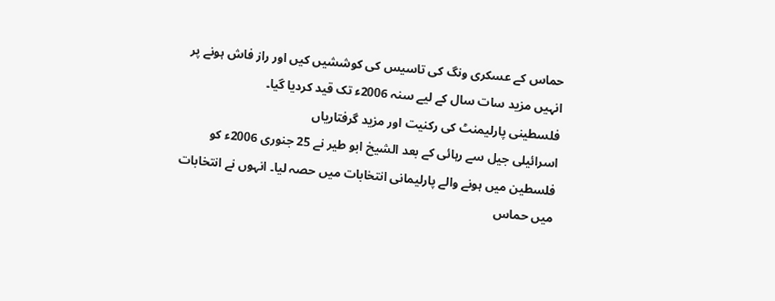حماس کے عسکری ونگ کی تاسیس کی کوششیں کیں اور راز فاش ہونے پر انہیں مزید سات سال کے لیے سنہ 2006ء تک قید کردیا گیا۔
فلسطینی پارلیمنٹ کی رکنیت اور مزید گرفتاریاں
اسرائیلی جیل سے رہائی کے بعد الشیخ ابو طیر نے 25 جنوری 2006ء کو فلسطین میں ہونے والے پارلیمانی انتخابات میں حصہ لیا۔ انہوں نے انتخابات میں حماس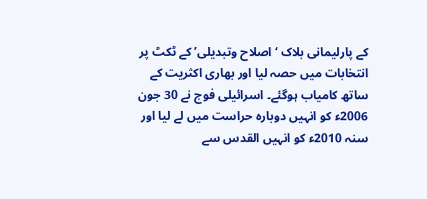کے پارلیمانی بلاک ‘اصلاح وتبدیلی’ کے ٹکٹ پر انتخابات میں حصہ لیا اور بھاری اکثریت کے ساتھ کامیاب ہوگئے۔ اسرائیلی فوج نے 30 جون 2006ء کو انہیں دوبارہ حراست میں لے لیا اور سنہ 2010ء کو انہیں القدس سے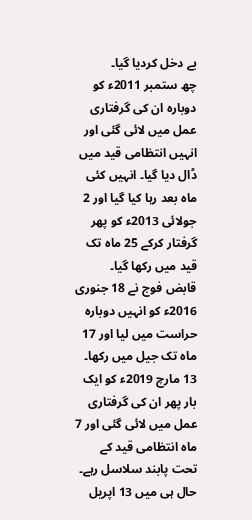بے دخل کردیا گیا۔
چھ ستمبر 2011ء کو دوبارہ ان کی گرفتاری عمل میں لائی گئی اور انہیں انتظامی قید میں ڈال دیا گیا۔ انہیں کئی ماہ بعد رہا کیا گیا اور 2 جولائی 2013ء کو پھر گرفتار کرکے 25 ماہ تک قید میں رکھا گیا۔
قابض فوج نے 18 جنوری 2016ء کو انہیں دوبارہ حراست میں لیا اور 17 ماہ تک جیل میں رکھا۔ 13 مارچ 2019ء کو ایک بار پھر ان کی گرفتاری عمل میں لائی گئی اور 7 ماہ انتظامی قید کے تحت پابند سلاسل رہے۔
حال ہی میں 13 اپریل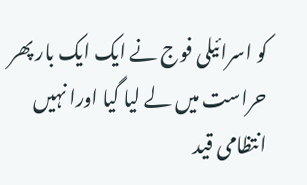کو اسرائیلی فوج نے ایک ایک بار پھر حراست میں لے لیا گیا اورا نہیں انتظامی قید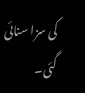کی سزا سنائی گئی۔